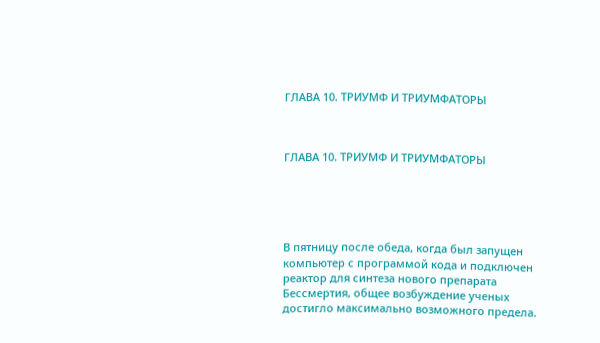ГЛАВА 10. ТРИУМФ И ТРИУМФАТОРЫ



ГЛАВА 10. ТРИУМФ И ТРИУМФАТОРЫ





В пятницу после обеда, когда был запущен компьютер с программой кода и подключен реактор для синтеза нового препарата Бессмертия, общее возбуждение ученых достигло максимально возможного предела.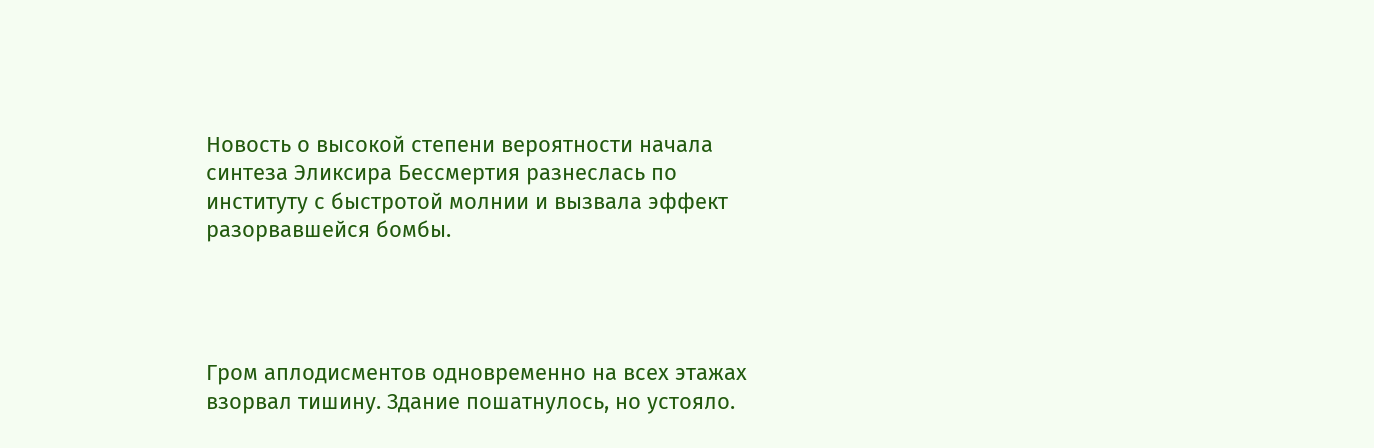Новость о высокой степени вероятности начала синтеза Эликсира Бессмертия разнеслась по институту с быстротой молнии и вызвала эффект разорвавшейся бомбы.




Гром аплодисментов одновременно на всех этажах взорвал тишину. Здание пошатнулось, но устояло.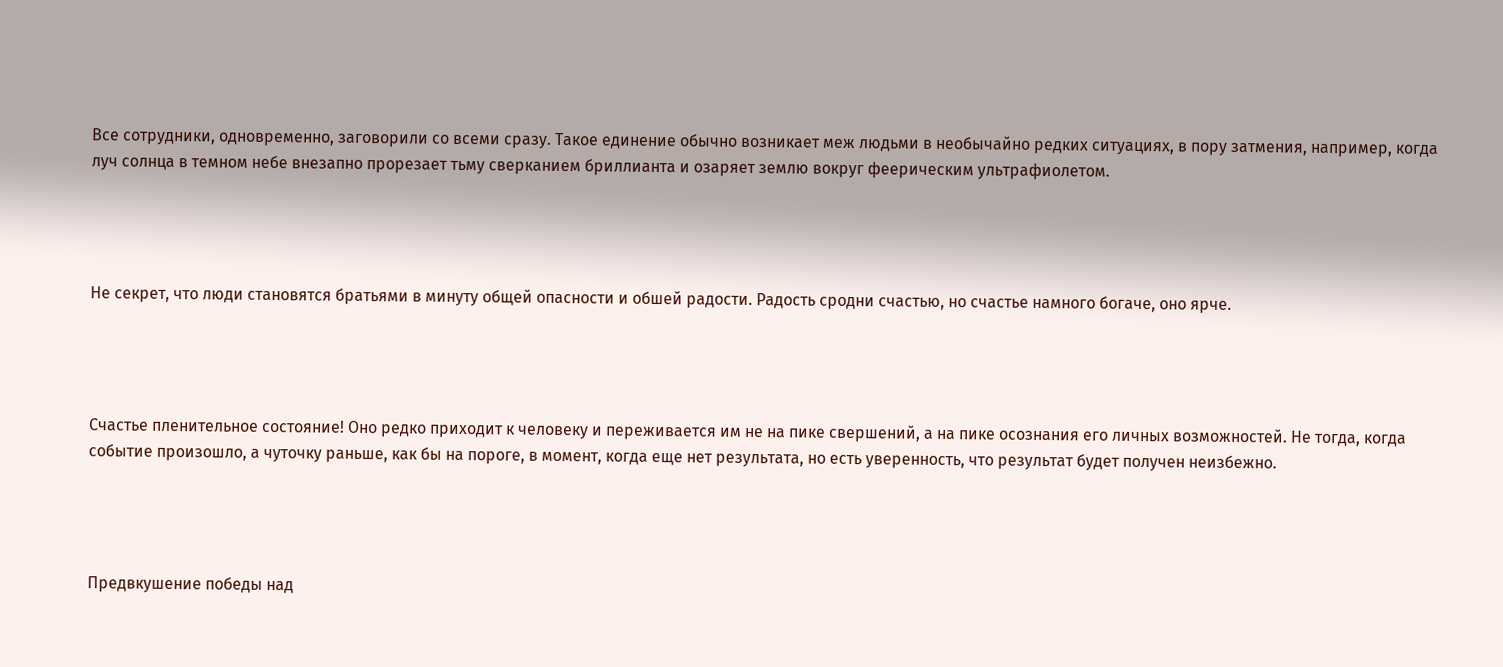Все сотрудники, одновременно, заговорили со всеми сразу. Такое единение обычно возникает меж людьми в необычайно редких ситуациях, в пору затмения, например, когда луч солнца в темном небе внезапно прорезает тьму сверканием бриллианта и озаряет землю вокруг феерическим ультрафиолетом.




Не секрет, что люди становятся братьями в минуту общей опасности и обшей радости. Радость сродни счастью, но счастье намного богаче, оно ярче.




Счастье пленительное состояние! Оно редко приходит к человеку и переживается им не на пике свершений, а на пике осознания его личных возможностей. Не тогда, когда событие произошло, а чуточку раньше, как бы на пороге, в момент, когда еще нет результата, но есть уверенность, что результат будет получен неизбежно.




Предвкушение победы над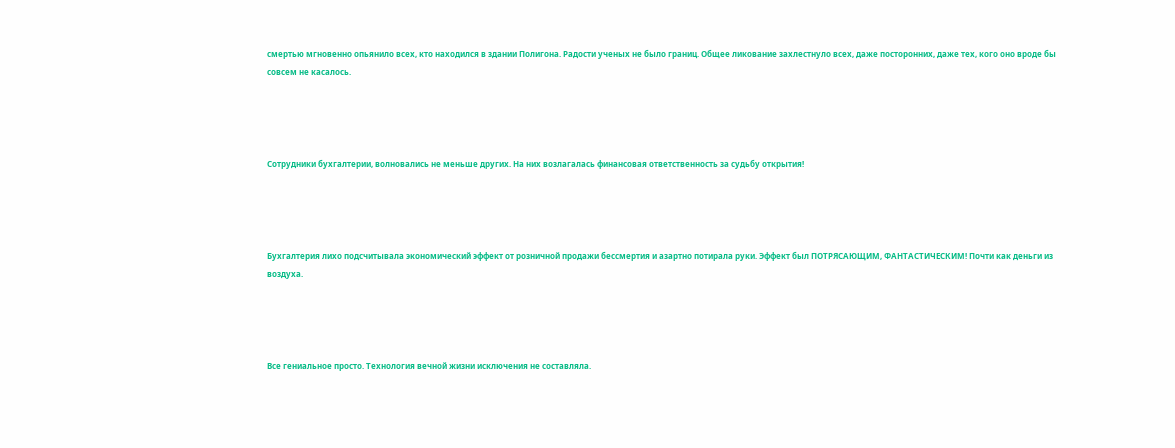смертью мгновенно опьянило всех, кто находился в здании Полигона. Радости ученых не было границ. Общее ликование захлестнуло всех, даже посторонних, даже тех, кого оно вроде бы совсем не касалось.




Сотрудники бухгалтерии, волновались не меньше других. На них возлагалась финансовая ответственность за судьбу открытия!




Бухгалтерия лихо подсчитывала экономический эффект от розничной продажи бессмертия и азартно потирала руки. Эффект был ПОТРЯСАЮЩИМ, ФАНТАСТИЧЕСКИМ! Почти как деньги из воздуха.




Все гениальное просто. Технология вечной жизни исключения не составляла.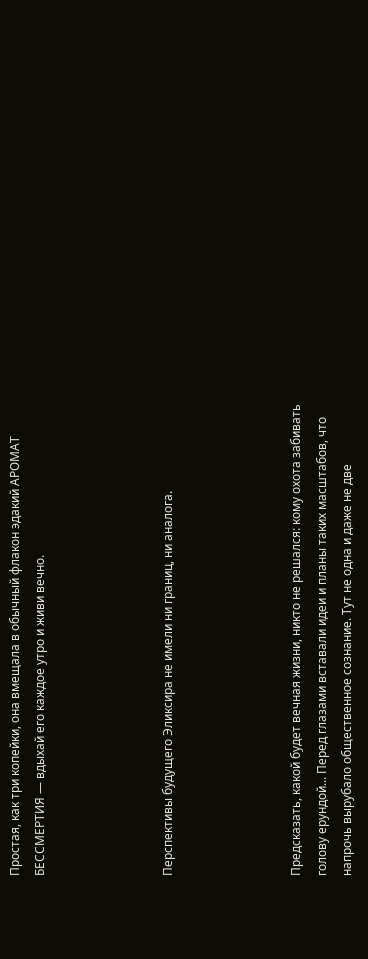Простая, как три копейки, она вмещала в обычный флакон эдакий АРОМАТ БЕССМЕРТИЯ — вдыхай его каждое утро и живи вечно.




Перспективы будущего Эликсира не имели ни границ, ни аналога.




Предсказать, какой будет вечная жизни, никто не решался: кому охота забивать голову ерундой... Перед глазами вставали идеи и планы таких масштабов, что напрочь вырубало общественное сознание. Тут не одна и даже не две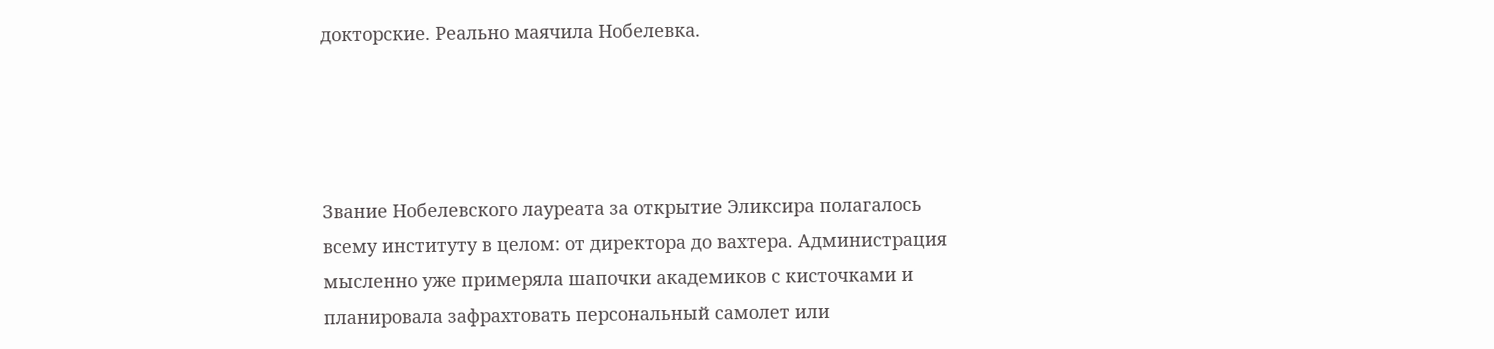докторские. Реально маячила Нобелевка.




Звание Нобелевского лауреата за открытие Эликсира полагалось всему институту в целом: от директора до вахтера. Администрация мысленно уже примеряла шапочки академиков с кисточками и планировала зафрахтовать персональный самолет или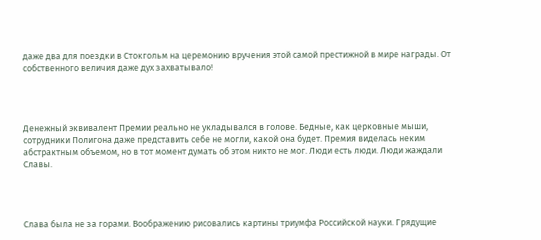даже два для поездки в Стокгольм на церемонию вручения этой самой престижной в мире награды. От собственного величия даже дух захватывало!




Денежный эквивалент Премии реально не укладывался в голове. Бедные, как церковные мыши, сотрудники Полигона даже представить себе не могли, какой она будет. Премия виделась неким абстрактным объемом, но в тот момент думать об этом никто не мог. Люди есть люди. Люди жаждали Славы.




Слава была не за горами. Воображению рисовались картины триумфа Российской науки. Грядущие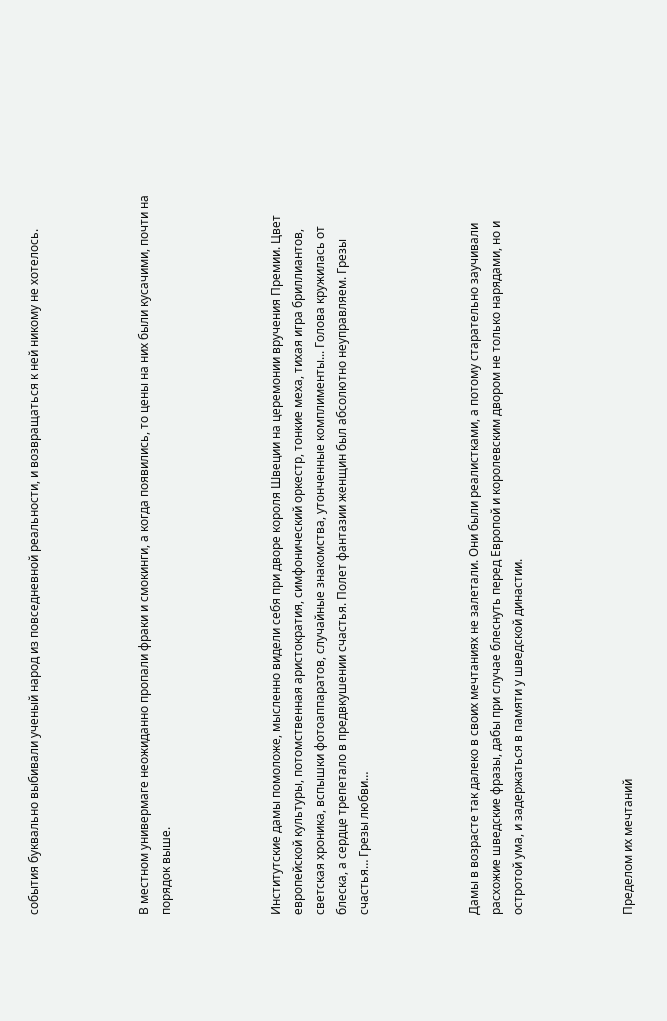события буквально выбивали ученый народ из повседневной реальности, и возвращаться к ней никому не хотелось.




В местном универмаге неожиданно пропали фраки и смокинги, а когда появились, то цены на них были кусачими, почти на порядок выше.




Институтские дамы помоложе, мысленно видели себя при дворе короля Швеции на церемонии вручения Премии. Цвет европейской культуры, потомственная аристократия, симфонический оркестр, тонкие меха, тихая игра бриллиантов, светская хроника, вспышки фотоаппаратов, случайные знакомства, утонченные комплименты... Голова кружилась от блеска, а сердце трепетало в предвкушении счастья. Полет фантазии женщин был абсолютно неуправляем. Грезы счастья… Грезы любви…




Дамы в возрасте так далеко в своих мечтаниях не залетали. Они были реалистками, а потому старательно заучивали расхожие шведские фразы, дабы при случае блеснуть перед Европой и королевским двором не только нарядами, но и остротой ума, и задержаться в памяти у шведской династии.




Пределом их мечтаний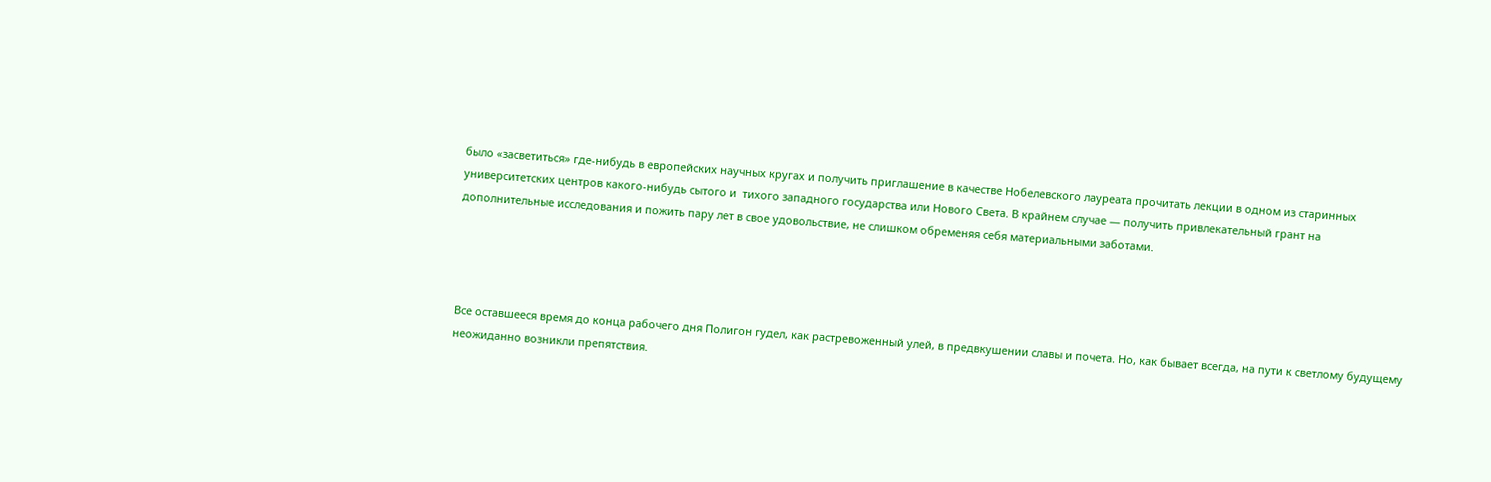было «засветиться» где-нибудь в европейских научных кругах и получить приглашение в качестве Нобелевского лауреата прочитать лекции в одном из старинных университетских центров какого-нибудь сытого и  тихого западного государства или Нового Света. В крайнем случае — получить привлекательный грант на дополнительные исследования и пожить пару лет в свое удовольствие, не слишком обременяя себя материальными заботами.




Все оставшееся время до конца рабочего дня Полигон гудел, как растревоженный улей, в предвкушении славы и почета. Но, как бывает всегда, на пути к светлому будущему неожиданно возникли препятствия.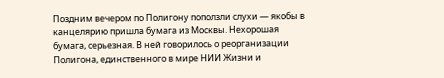Поздним вечером по Полигону поползли слухи — якобы в канцелярию пришла бумага из Москвы. Нехорошая бумага, серьезная. В ней говорилось о реорганизации Полигона, единственного в мире НИИ Жизни и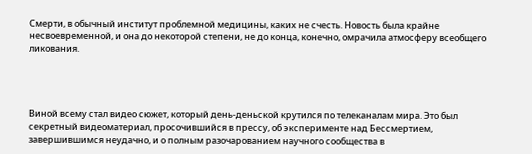Смерти, в обычный институт проблемной медицины, каких не счесть. Новость была крайне несвоевременной, и она до некоторой степени, не до конца, конечно, омрачила атмосферу всеобщего ликования.




Виной всему стал видео сюжет, который день-деньской крутился по телеканалам мира. Это был секретный видеоматериал, просочившийся в прессу, об эксперименте над Бессмертием, завершившимся неудачно, и о полным разочарованием научного сообщества в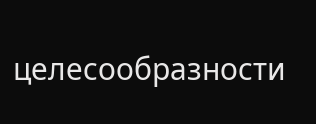целесообразности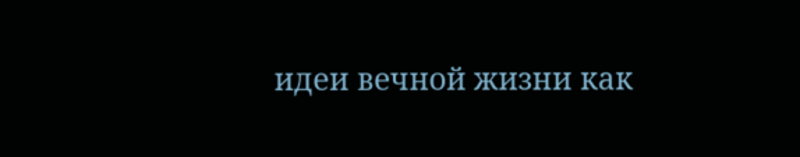идеи вечной жизни как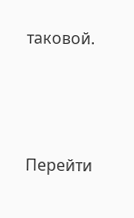таковой.





Перейти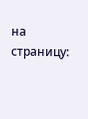на страницу: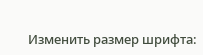Изменить размер шрифта: